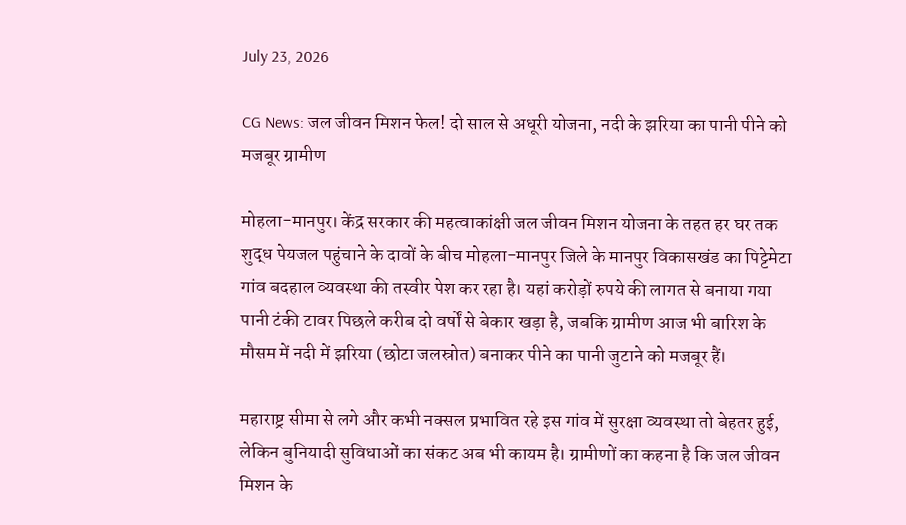July 23, 2026

CG News: जल जीवन मिशन फेल! दो साल से अधूरी योजना, नदी के झरिया का पानी पीने को मजबूर ग्रामीण

मोहला-मानपुर। केंद्र सरकार की महत्वाकांक्षी जल जीवन मिशन योजना के तहत हर घर तक शुद्ध पेयजल पहुंचाने के दावों के बीच मोहला-मानपुर जिले के मानपुर विकासखंड का पिट्टेमेटा गांव बदहाल व्यवस्था की तस्वीर पेश कर रहा है। यहां करोड़ों रुपये की लागत से बनाया गया पानी टंकी टावर पिछले करीब दो वर्षों से बेकार खड़ा है, जबकि ग्रामीण आज भी बारिश के मौसम में नदी में झरिया (छोटा जलस्रोत) बनाकर पीने का पानी जुटाने को मजबूर हैं।

महाराष्ट्र सीमा से लगे और कभी नक्सल प्रभावित रहे इस गांव में सुरक्षा व्यवस्था तो बेहतर हुई, लेकिन बुनियादी सुविधाओं का संकट अब भी कायम है। ग्रामीणों का कहना है कि जल जीवन मिशन के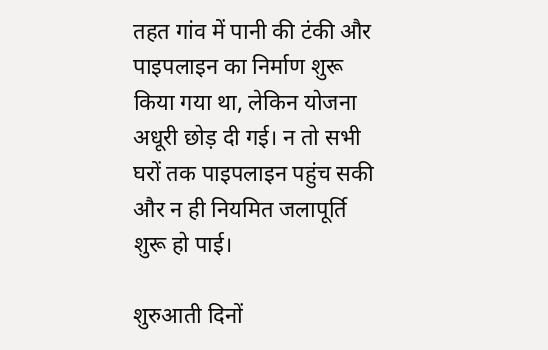तहत गांव में पानी की टंकी और पाइपलाइन का निर्माण शुरू किया गया था, लेकिन योजना अधूरी छोड़ दी गई। न तो सभी घरों तक पाइपलाइन पहुंच सकी और न ही नियमित जलापूर्ति शुरू हो पाई।

शुरुआती दिनों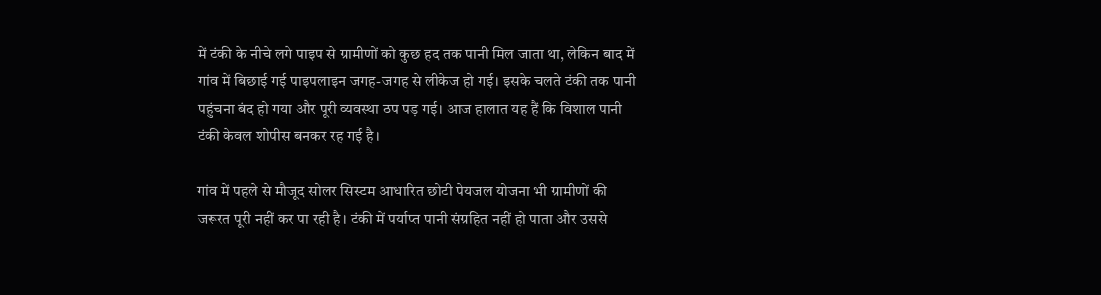में टंकी के नीचे लगे पाइप से ग्रामीणों को कुछ हद तक पानी मिल जाता था, लेकिन बाद में गांव में बिछाई गई पाइपलाइन जगह-जगह से लीकेज हो गई। इसके चलते टंकी तक पानी पहुंचना बंद हो गया और पूरी व्यवस्था ठप पड़ गई। आज हालात यह हैं कि विशाल पानी टंकी केवल शोपीस बनकर रह गई है।

गांव में पहले से मौजूद सोलर सिस्टम आधारित छोटी पेयजल योजना भी ग्रामीणों की जरूरत पूरी नहीं कर पा रही है। टंकी में पर्याप्त पानी संग्रहित नहीं हो पाता और उससे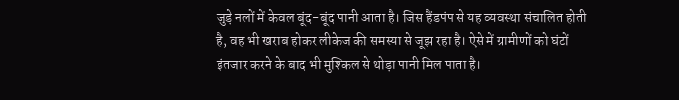जुड़े नलों में केवल बूंद-बूंद पानी आता है। जिस हैंडपंप से यह व्यवस्था संचालित होती है, वह भी खराब होकर लीकेज की समस्या से जूझ रहा है। ऐसे में ग्रामीणों को घंटों इंतजार करने के बाद भी मुश्किल से थोड़ा पानी मिल पाता है।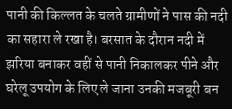पानी की किल्लत के चलते ग्रामीणों ने पास की नदी का सहारा ले रखा है। बरसात के दौरान नदी में झरिया बनाकर वहीं से पानी निकालकर पीने और घरेलू उपयोग के लिए ले जाना उनकी मजबूरी बन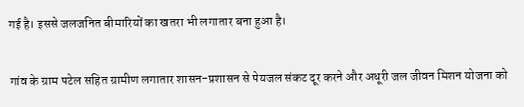गई है। इससे जलजनित बीमारियों का खतरा भी लगातार बना हुआ है।

गांव के ग्राम पटेल सहित ग्रामीण लगातार शासन-प्रशासन से पेयजल संकट दूर करने और अधूरी जल जीवन मिशन योजना को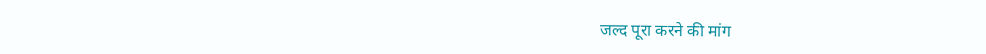जल्द पूरा करने की मांग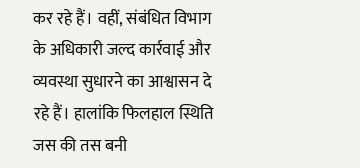कर रहे हैं। वहीं, संबंधित विभाग के अधिकारी जल्द कार्रवाई और व्यवस्था सुधारने का आश्वासन दे रहे हैं। हालांकि फिलहाल स्थिति जस की तस बनी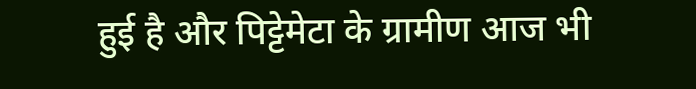हुई है और पिट्टेमेटा के ग्रामीण आज भी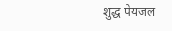शुद्ध पेयजल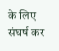के लिए संघर्ष कर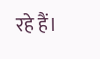रहे हैं।